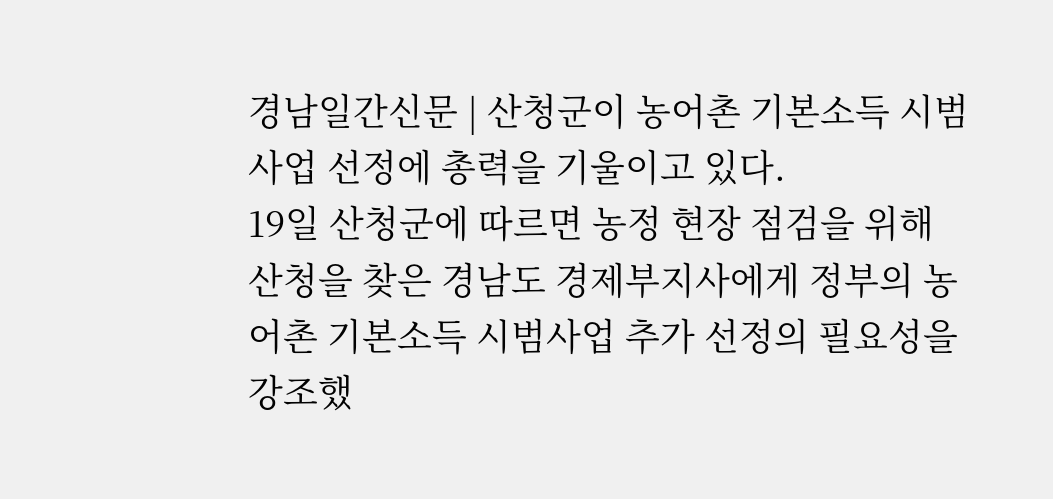경남일간신문 | 산청군이 농어촌 기본소득 시범사업 선정에 총력을 기울이고 있다.
19일 산청군에 따르면 농정 현장 점검을 위해 산청을 찾은 경남도 경제부지사에게 정부의 농어촌 기본소득 시범사업 추가 선정의 필요성을 강조했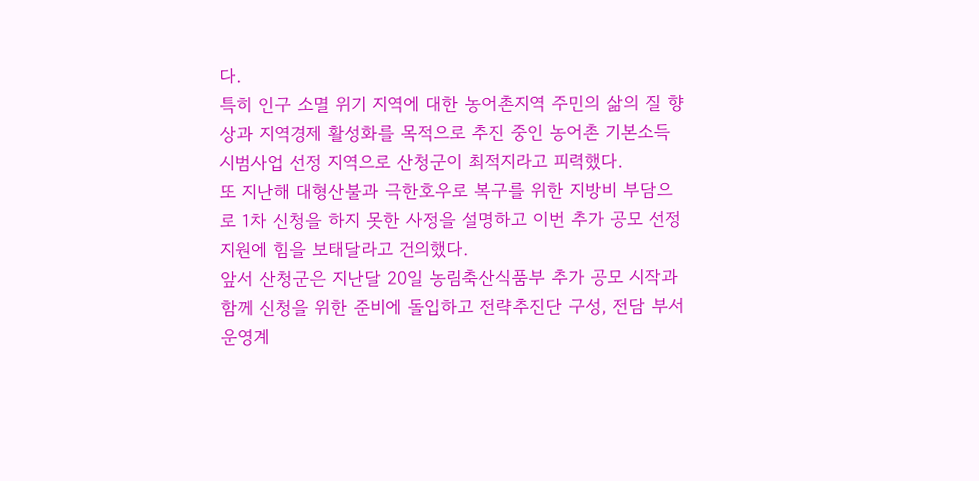다.
특히 인구 소멸 위기 지역에 대한 농어촌지역 주민의 삶의 질 향상과 지역경제 활성화를 목적으로 추진 중인 농어촌 기본소득 시범사업 선정 지역으로 산청군이 최적지라고 피력했다.
또 지난해 대형산불과 극한호우로 복구를 위한 지방비 부담으로 1차 신청을 하지 못한 사정을 설명하고 이번 추가 공모 선정 지원에 힘을 보태달라고 건의했다.
앞서 산청군은 지난달 20일 농림축산식품부 추가 공모 시작과 함께 신청을 위한 준비에 돌입하고 전략추진단 구성, 전담 부서 운영계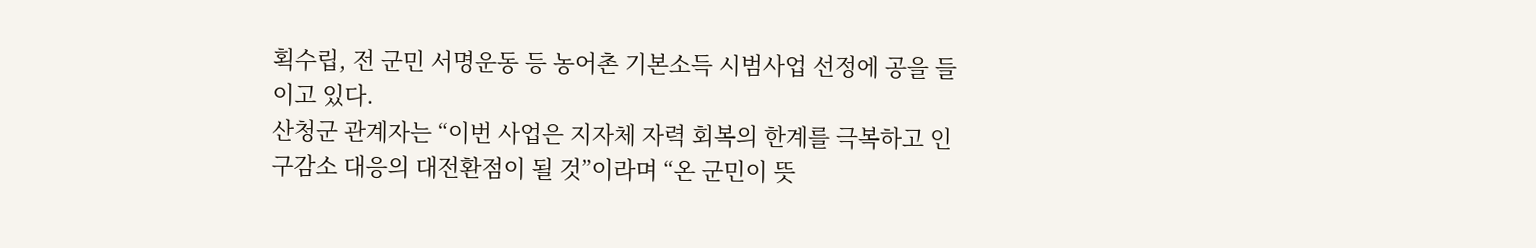획수립, 전 군민 서명운동 등 농어촌 기본소득 시범사업 선정에 공을 들이고 있다.
산청군 관계자는 “이번 사업은 지자체 자력 회복의 한계를 극복하고 인구감소 대응의 대전환점이 될 것”이라며 “온 군민이 뜻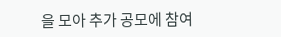을 모아 추가 공모에 참여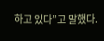하고 있다”고 말했다.